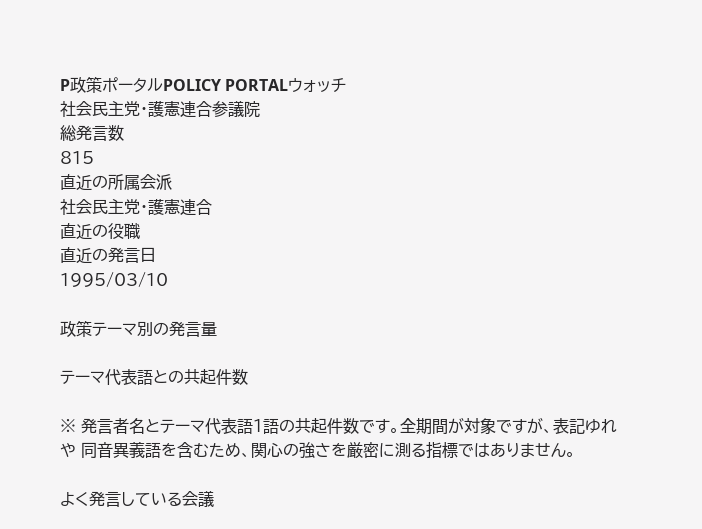P政策ポータルPOLICY PORTALウォッチ
社会民主党・護憲連合参議院
総発言数
815
直近の所属会派
社会民主党・護憲連合
直近の役職
直近の発言日
1995/03/10

政策テーマ別の発言量

テーマ代表語との共起件数

※ 発言者名とテーマ代表語1語の共起件数です。全期間が対象ですが、表記ゆれや 同音異義語を含むため、関心の強さを厳密に測る指標ではありません。

よく発言している会議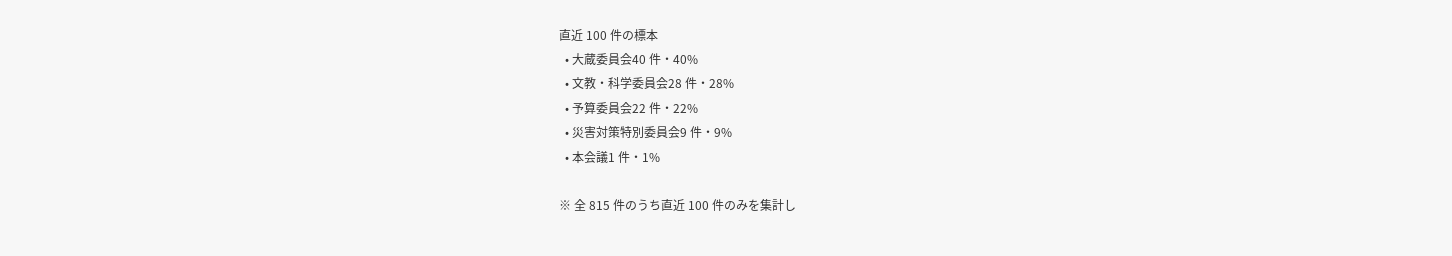直近 100 件の標本
  • 大蔵委員会40 件・40%
  • 文教・科学委員会28 件・28%
  • 予算委員会22 件・22%
  • 災害対策特別委員会9 件・9%
  • 本会議1 件・1%

※ 全 815 件のうち直近 100 件のみを集計し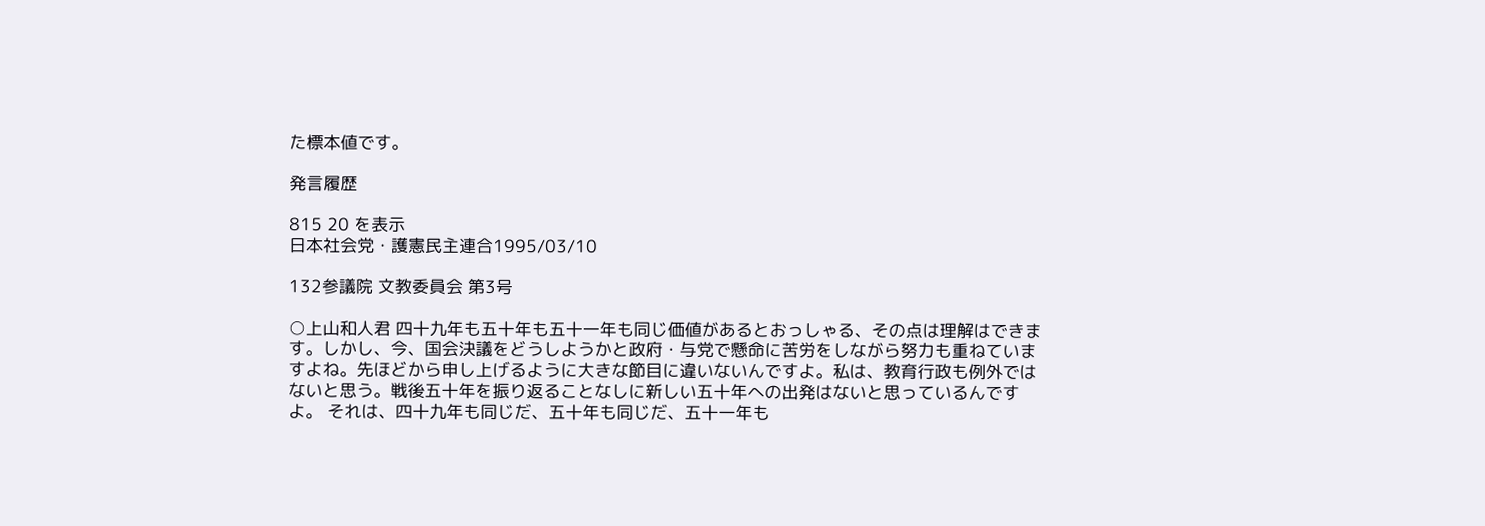た標本値です。

発言履歴

815 20 を表示
日本社会党・護憲民主連合1995/03/10

132参議院 文教委員会 第3号

○上山和人君 四十九年も五十年も五十一年も同じ価値があるとおっしゃる、その点は理解はできます。しかし、今、国会決議をどうしようかと政府・与党で懸命に苦労をしながら努力も重ねていますよね。先ほどから申し上げるように大きな節目に違いないんですよ。私は、教育行政も例外ではないと思う。戦後五十年を振り返ることなしに新しい五十年への出発はないと思っているんですよ。 それは、四十九年も同じだ、五十年も同じだ、五十一年も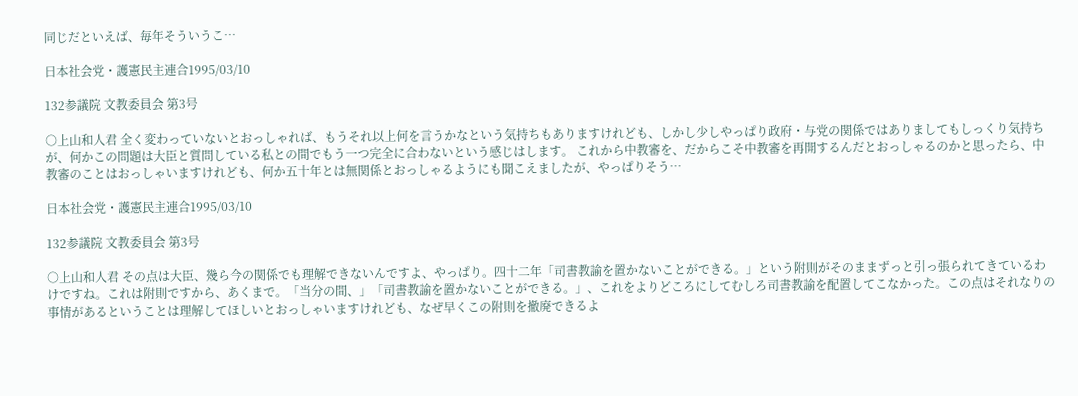同じだといえば、毎年そういうこ…

日本社会党・護憲民主連合1995/03/10

132参議院 文教委員会 第3号

○上山和人君 全く変わっていないとおっしゃれば、もうそれ以上何を言うかなという気持ちもありますけれども、しかし少しやっぱり政府・与党の関係ではありましてもしっくり気持ちが、何かこの問題は大臣と質問している私との間でもう一つ完全に合わないという感じはします。 これから中教審を、だからこそ中教審を再開するんだとおっしゃるのかと思ったら、中教審のことはおっしゃいますけれども、何か五十年とは無関係とおっしゃるようにも聞こえましたが、やっぱりそう…

日本社会党・護憲民主連合1995/03/10

132参議院 文教委員会 第3号

○上山和人君 その点は大臣、幾ら今の関係でも理解できないんですよ、やっぱり。四十二年「司書教諭を置かないことができる。」という附則がそのままずっと引っ張られてきているわけですね。これは附則ですから、あくまで。「当分の間、」「司書教諭を置かないことができる。」、これをよりどころにしてむしろ司書教諭を配置してこなかった。この点はそれなりの事情があるということは理解してほしいとおっしゃいますけれども、なぜ早くこの附則を撤廃できるよ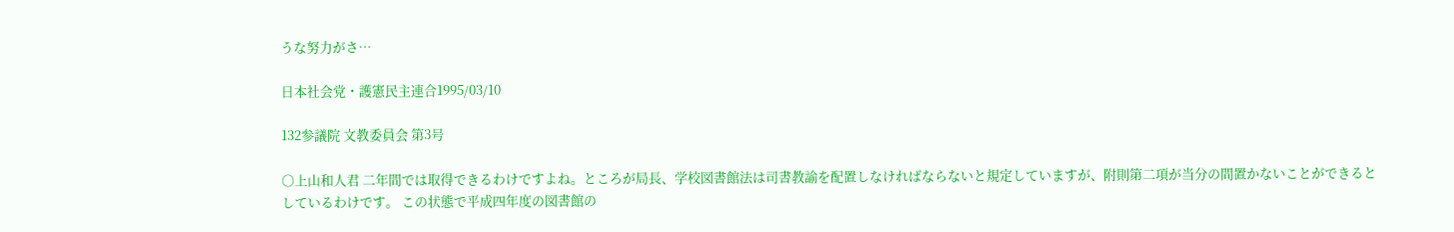うな努力がさ…

日本社会党・護憲民主連合1995/03/10

132参議院 文教委員会 第3号

○上山和人君 二年間では取得できるわけですよね。ところが局長、学校図書館法は司書教諭を配置しなければならないと規定していますが、附則第二項が当分の間置かないことができるとしているわけです。 この状態で平成四年度の図書館の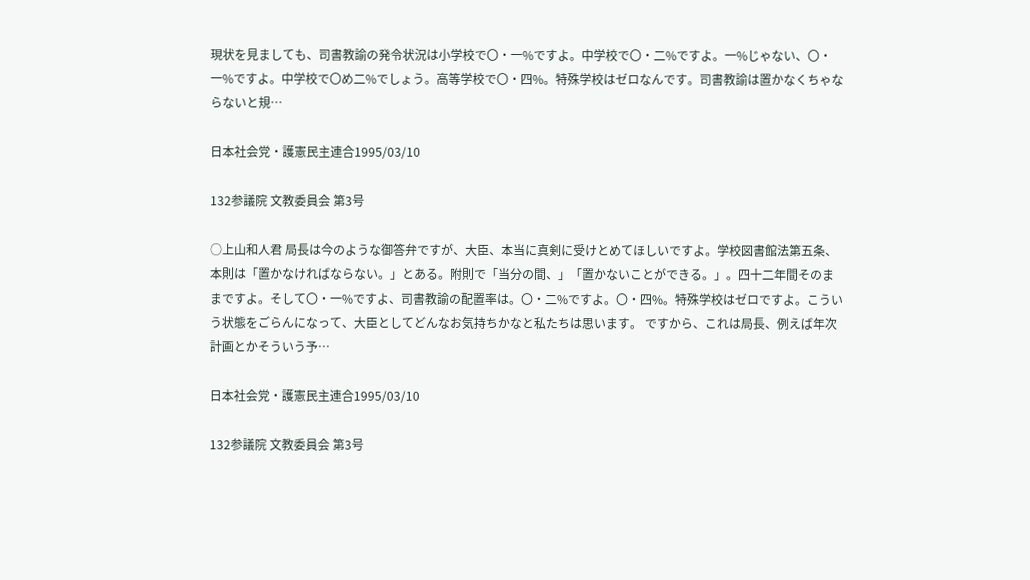現状を見ましても、司書教諭の発令状況は小学校で〇・一%ですよ。中学校で〇・二%ですよ。一%じゃない、〇・一%ですよ。中学校で〇め二%でしょう。高等学校で〇・四%。特殊学校はゼロなんです。司書教諭は置かなくちゃならないと規…

日本社会党・護憲民主連合1995/03/10

132参議院 文教委員会 第3号

○上山和人君 局長は今のような御答弁ですが、大臣、本当に真剣に受けとめてほしいですよ。学校図書館法第五条、本則は「置かなければならない。」とある。附則で「当分の間、」「置かないことができる。」。四十二年間そのままですよ。そして〇・一%ですよ、司書教諭の配置率は。〇・二%ですよ。〇・四%。特殊学校はゼロですよ。こういう状態をごらんになって、大臣としてどんなお気持ちかなと私たちは思います。 ですから、これは局長、例えば年次計画とかそういう予…

日本社会党・護憲民主連合1995/03/10

132参議院 文教委員会 第3号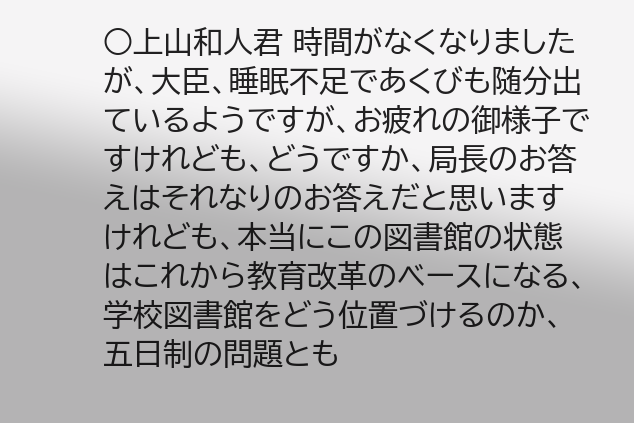○上山和人君 時間がなくなりましたが、大臣、睡眠不足であくびも随分出ているようですが、お疲れの御様子ですけれども、どうですか、局長のお答えはそれなりのお答えだと思いますけれども、本当にこの図書館の状態はこれから教育改革のベースになる、学校図書館をどう位置づけるのか、五日制の問題とも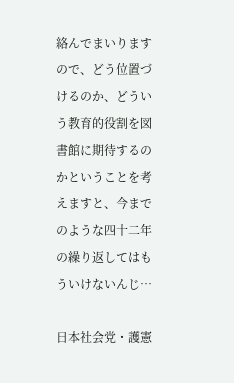絡んでまいりますので、どう位置づけるのか、どういう教育的役割を図書館に期待するのかということを考えますと、今までのような四十二年の繰り返してはもういけないんじ…

日本社会党・護憲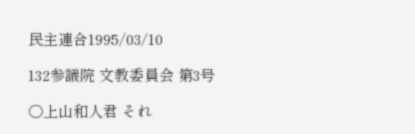民主連合1995/03/10

132参議院 文教委員会 第3号

○上山和人君 それ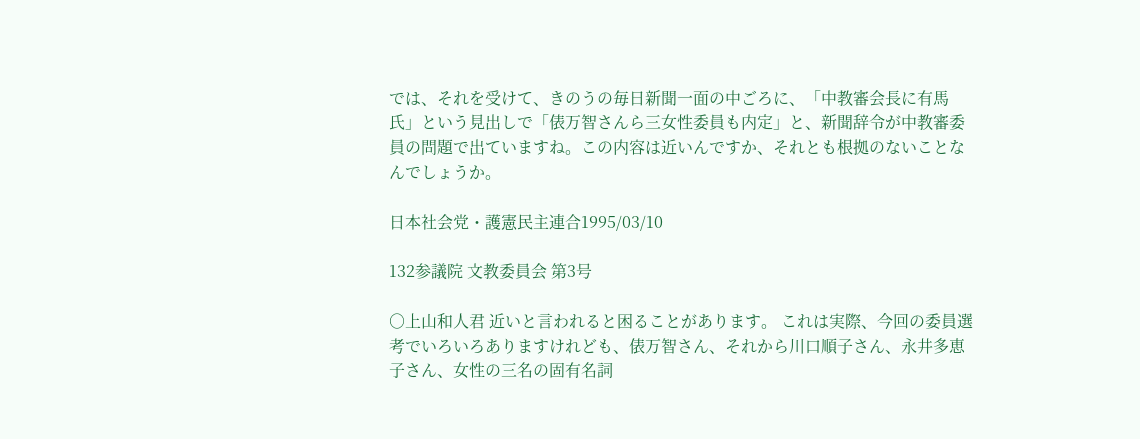では、それを受けて、きのうの毎日新聞一面の中ごろに、「中教審会長に有馬氏」という見出しで「俵万智さんら三女性委員も内定」と、新聞辞令が中教審委員の問題で出ていますね。この内容は近いんですか、それとも根拠のないことなんでしょうか。

日本社会党・護憲民主連合1995/03/10

132参議院 文教委員会 第3号

○上山和人君 近いと言われると困ることがあります。 これは実際、今回の委員選考でいろいろありますけれども、俵万智さん、それから川口順子さん、永井多恵子さん、女性の三名の固有名詞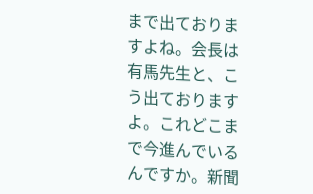まで出ておりますよね。会長は有馬先生と、こう出ておりますよ。これどこまで今進んでいるんですか。新聞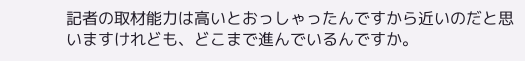記者の取材能力は高いとおっしゃったんですから近いのだと思いますけれども、どこまで進んでいるんですか。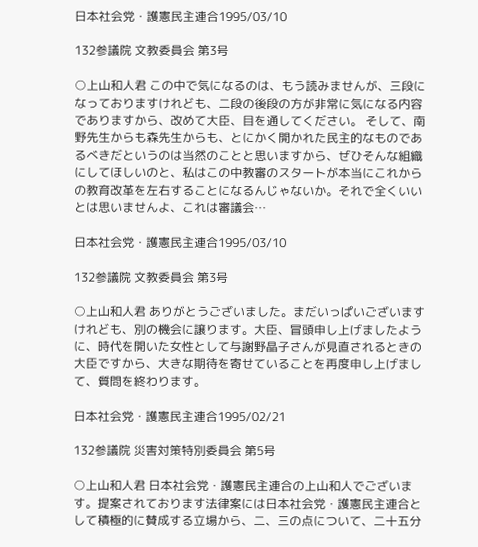日本社会党・護憲民主連合1995/03/10

132参議院 文教委員会 第3号

○上山和人君 この中で気になるのは、もう読みませんが、三段になっておりますけれども、二段の後段の方が非常に気になる内容でありますから、改めて大臣、目を通してください。 そして、南野先生からも森先生からも、とにかく開かれた民主的なものであるべきだというのは当然のことと思いますから、ぜひそんな組織にしてほしいのと、私はこの中教審のスタートが本当にこれからの教育改革を左右することになるんじゃないか。それで全くいいとは思いませんよ、これは審議会…

日本社会党・護憲民主連合1995/03/10

132参議院 文教委員会 第3号

○上山和人君 ありがとうございました。まだいっぱいございますけれども、別の機会に譲ります。大臣、冒頭申し上げましたように、時代を開いた女性として与謝野晶子さんが見直されるときの大臣ですから、大きな期待を寄せていることを再度申し上げまして、質問を終わります。

日本社会党・護憲民主連合1995/02/21

132参議院 災害対策特別委員会 第5号

○上山和人君 日本社会党・護憲民主連合の上山和人でございます。提案されております法律案には日本社会党・護憲民主連合として積極的に賛成する立場から、二、三の点について、二十五分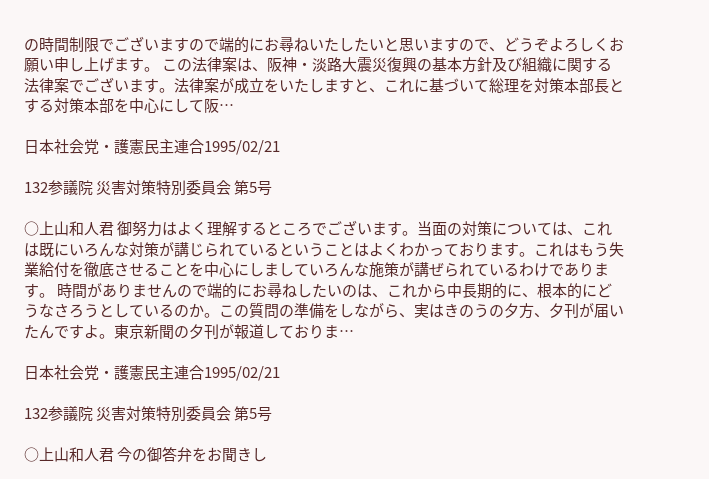の時間制限でございますので端的にお尋ねいたしたいと思いますので、どうぞよろしくお願い申し上げます。 この法律案は、阪神・淡路大震災復興の基本方針及び組織に関する法律案でございます。法律案が成立をいたしますと、これに基づいて総理を対策本部長とする対策本部を中心にして阪…

日本社会党・護憲民主連合1995/02/21

132参議院 災害対策特別委員会 第5号

○上山和人君 御努力はよく理解するところでございます。当面の対策については、これは既にいろんな対策が講じられているということはよくわかっております。これはもう失業給付を徹底させることを中心にしましていろんな施策が講ぜられているわけであります。 時間がありませんので端的にお尋ねしたいのは、これから中長期的に、根本的にどうなさろうとしているのか。この質問の準備をしながら、実はきのうの夕方、夕刊が届いたんですよ。東京新聞の夕刊が報道しておりま…

日本社会党・護憲民主連合1995/02/21

132参議院 災害対策特別委員会 第5号

○上山和人君 今の御答弁をお聞きし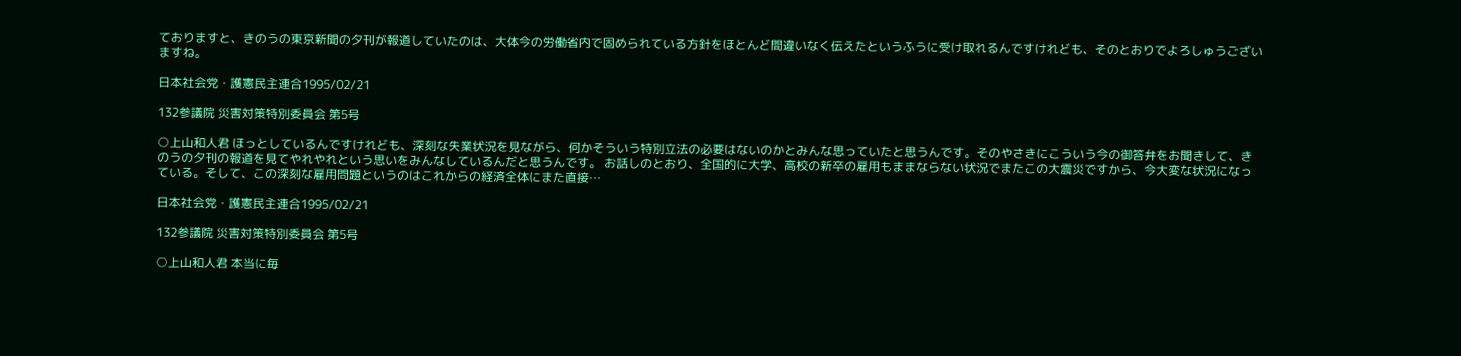ておりますと、きのうの東京新聞の夕刊が報道していたのは、大体今の労働省内で固められている方針をほとんど間違いなく伝えたというふうに受け取れるんですけれども、そのとおりでよろしゅうございますね。

日本社会党・護憲民主連合1995/02/21

132参議院 災害対策特別委員会 第5号

○上山和人君 ほっとしているんですけれども、深刻な失業状況を見ながら、何かそういう特別立法の必要はないのかとみんな思っていたと思うんです。そのやさきにこういう今の御答弁をお聞きして、きのうの夕刊の報道を見てやれやれという思いをみんなしているんだと思うんです。 お話しのとおり、全国的に大学、高校の新卒の雇用もままならない状況でまたこの大震災ですから、今大変な状況になっている。そして、この深刻な雇用問題というのはこれからの経済全体にまた直接…

日本社会党・護憲民主連合1995/02/21

132参議院 災害対策特別委員会 第5号

○上山和人君 本当に毎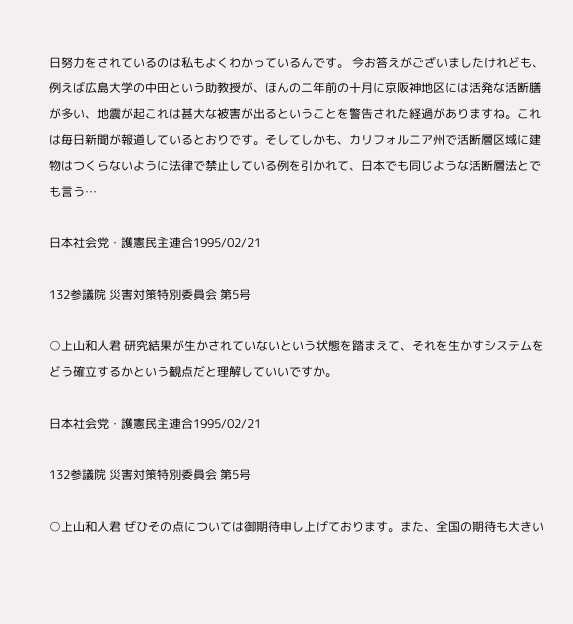日努力をされているのは私もよくわかっているんです。 今お答えがございましたけれども、例えば広島大学の中田という助教授が、ほんの二年前の十月に京阪神地区には活発な活断膳が多い、地震が起これは甚大な被害が出るということを警告された経過がありますね。これは毎日新聞が報道しているとおりです。そしてしかも、カリフォルニア州で活断層区域に建物はつくらないように法律で禁止している例を引かれて、日本でも同じような活断層法とでも言う…

日本社会党・護憲民主連合1995/02/21

132参議院 災害対策特別委員会 第5号

○上山和人君 研究結果が生かされていないという状態を踏まえて、それを生かすシステムをどう確立するかという観点だと理解していいですか。

日本社会党・護憲民主連合1995/02/21

132参議院 災害対策特別委員会 第5号

○上山和人君 ぜひその点については御期待申し上げております。また、全国の期待も大きい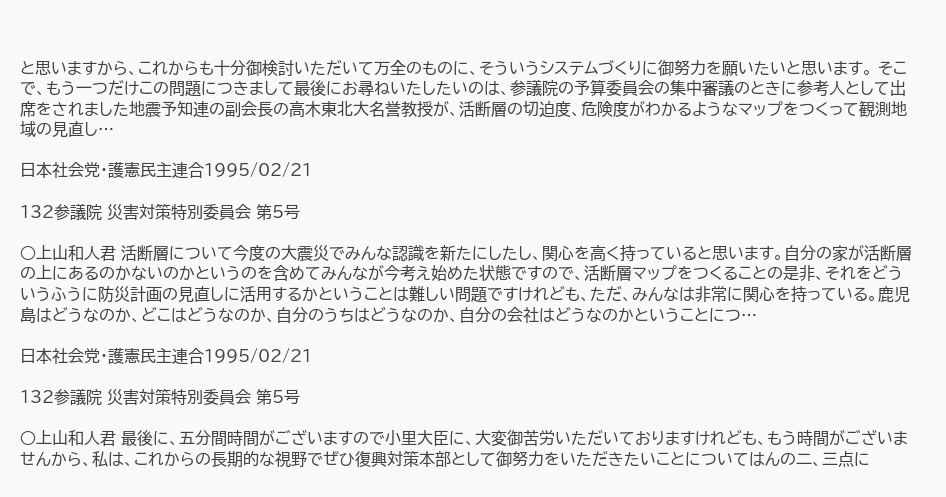と思いますから、これからも十分御検討いただいて万全のものに、そういうシステムづくりに御努力を願いたいと思います。 そこで、もう一つだけこの問題につきまして最後にお尋ねいたしたいのは、参議院の予算委員会の集中審議のときに参考人として出席をされました地震予知連の副会長の高木東北大名誉教授が、活断層の切迫度、危険度がわかるようなマップをつくって観測地域の見直し…

日本社会党・護憲民主連合1995/02/21

132参議院 災害対策特別委員会 第5号

○上山和人君 活断層について今度の大震災でみんな認識を新たにしたし、関心を高く持っていると思います。自分の家が活断層の上にあるのかないのかというのを含めてみんなが今考え始めた状態ですので、活断層マップをつくることの是非、それをどういうふうに防災計画の見直しに活用するかということは難しい問題ですけれども、ただ、みんなは非常に関心を持っている。鹿児島はどうなのか、どこはどうなのか、自分のうちはどうなのか、自分の会社はどうなのかということにつ…

日本社会党・護憲民主連合1995/02/21

132参議院 災害対策特別委員会 第5号

○上山和人君 最後に、五分間時間がございますので小里大臣に、大変御苦労いただいておりますけれども、もう時間がございませんから、私は、これからの長期的な視野でぜひ復興対策本部として御努力をいただきたいことについてはんの二、三点に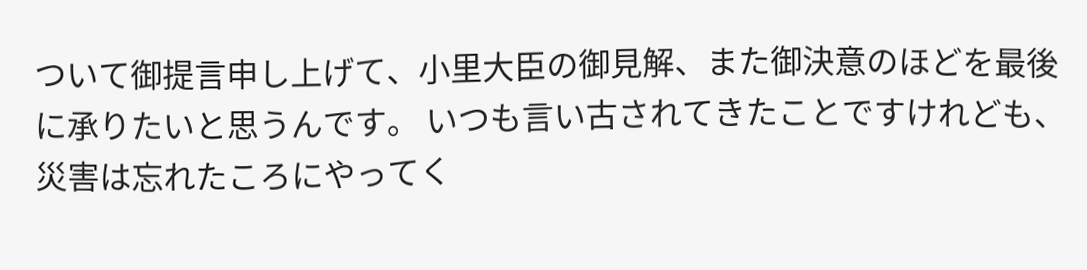ついて御提言申し上げて、小里大臣の御見解、また御決意のほどを最後に承りたいと思うんです。 いつも言い古されてきたことですけれども、災害は忘れたころにやってく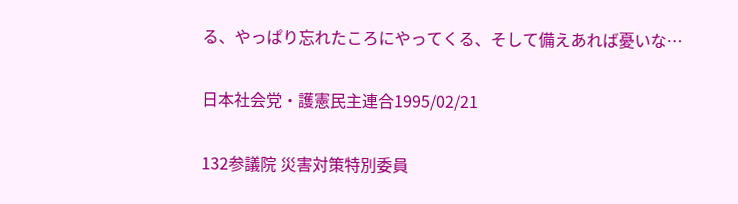る、やっぱり忘れたころにやってくる、そして備えあれば憂いな…

日本社会党・護憲民主連合1995/02/21

132参議院 災害対策特別委員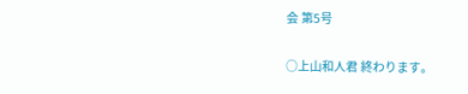会 第5号

○上山和人君 終わります。